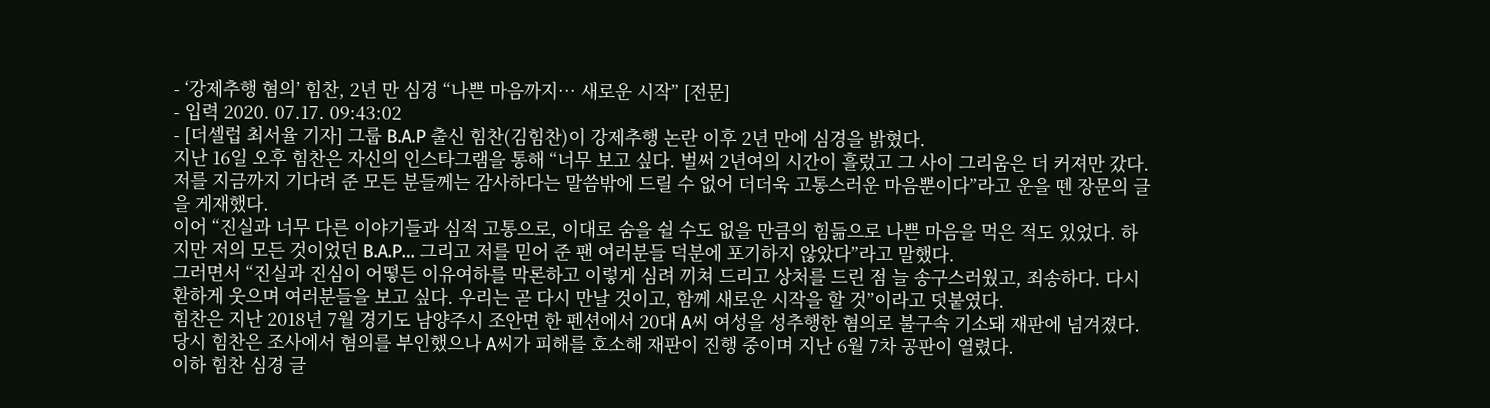- ‘강제추행 혐의’ 힘찬, 2년 만 심경 “나쁜 마음까지… 새로운 시작” [전문]
- 입력 2020. 07.17. 09:43:02
- [더셀럽 최서율 기자] 그룹 B.A.P 출신 힘찬(김힘찬)이 강제추행 논란 이후 2년 만에 심경을 밝혔다.
지난 16일 오후 힘찬은 자신의 인스타그램을 통해 “너무 보고 싶다. 벌써 2년여의 시간이 흘렀고 그 사이 그리움은 더 커져만 갔다. 저를 지금까지 기다려 준 모든 분들께는 감사하다는 말씀밖에 드릴 수 없어 더더욱 고통스러운 마음뿐이다”라고 운을 뗀 장문의 글을 게재했다.
이어 “진실과 너무 다른 이야기들과 심적 고통으로, 이대로 숨을 쉴 수도 없을 만큼의 힘듦으로 나쁜 마음을 먹은 적도 있었다. 하지만 저의 모든 것이었던 B.A.P… 그리고 저를 믿어 준 팬 여러분들 덕분에 포기하지 않았다”라고 말했다.
그러면서 “진실과 진심이 어떻든 이유여하를 막론하고 이렇게 심려 끼쳐 드리고 상처를 드린 점 늘 송구스러웠고, 죄송하다. 다시 환하게 웃으며 여러분들을 보고 싶다. 우리는 곧 다시 만날 것이고, 함께 새로운 시작을 할 것”이라고 덧붙였다.
힘찬은 지난 2018년 7월 경기도 남양주시 조안면 한 펜션에서 20대 A씨 여성을 성추행한 혐의로 불구속 기소돼 재판에 넘겨졌다. 당시 힘찬은 조사에서 혐의를 부인했으나 A씨가 피해를 호소해 재판이 진행 중이며 지난 6월 7차 공판이 열렸다.
이하 힘찬 심경 글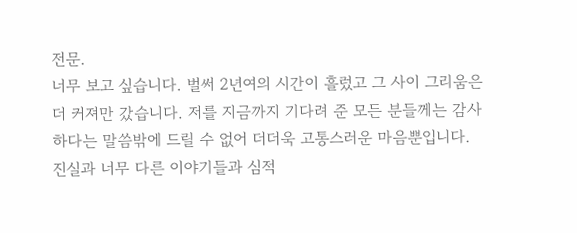전문.
너무 보고 싶습니다. 벌써 2년여의 시간이 흘렀고 그 사이 그리움은 더 커져만 갔습니다. 저를 지금까지 기다려 준 모든 분들께는 감사하다는 말씀밖에 드릴 수 없어 더더욱 고통스러운 마음뿐입니다.
진실과 너무 다른 이야기들과 심적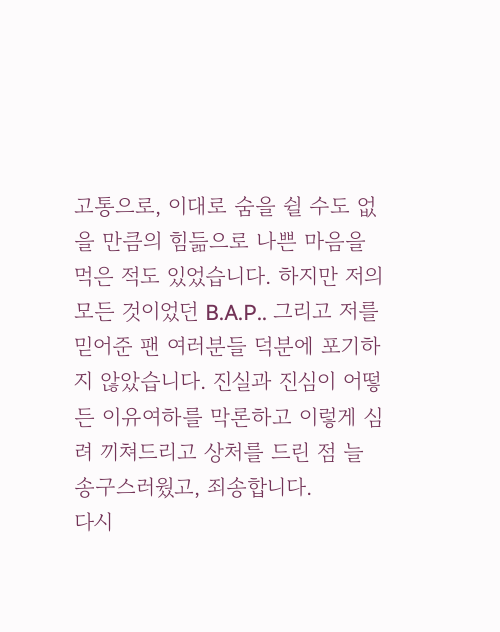고통으로, 이대로 숨을 쉴 수도 없을 만큼의 힘듦으로 나쁜 마음을 먹은 적도 있었습니다. 하지만 저의 모든 것이었던 B.A.P.. 그리고 저를 믿어준 팬 여러분들 덕분에 포기하지 않았습니다. 진실과 진심이 어떻든 이유여하를 막론하고 이렇게 심려 끼쳐드리고 상처를 드린 점 늘 송구스러웠고, 죄송합니다.
다시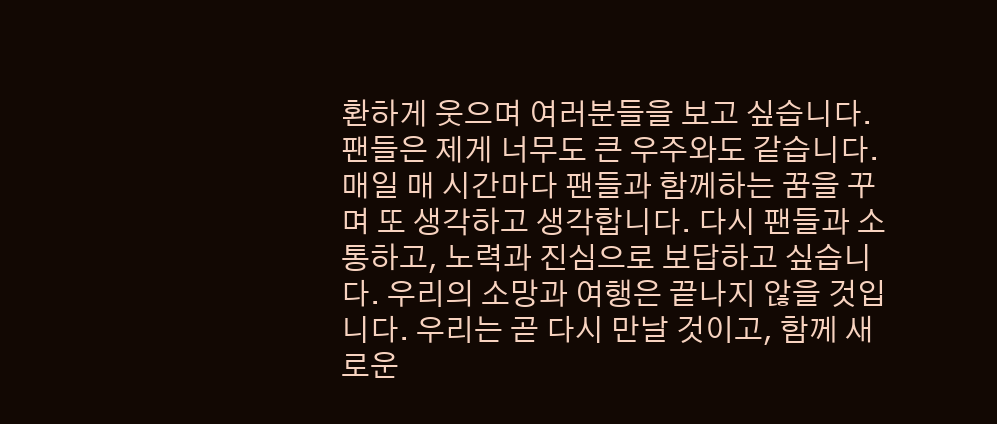환하게 웃으며 여러분들을 보고 싶습니다. 팬들은 제게 너무도 큰 우주와도 같습니다. 매일 매 시간마다 팬들과 함께하는 꿈을 꾸며 또 생각하고 생각합니다. 다시 팬들과 소통하고, 노력과 진심으로 보답하고 싶습니다. 우리의 소망과 여행은 끝나지 않을 것입니다. 우리는 곧 다시 만날 것이고, 함께 새로운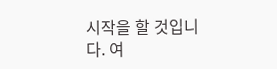시작을 할 것입니다. 여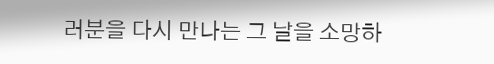러분을 다시 만나는 그 날을 소망하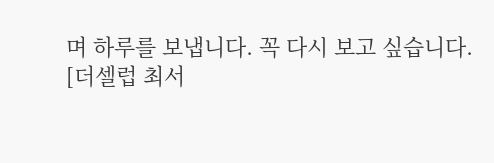며 하루를 보냅니다. 꼭 다시 보고 싶습니다.
[더셀럽 최서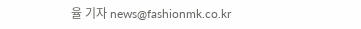율 기자 news@fashionmk.co.kr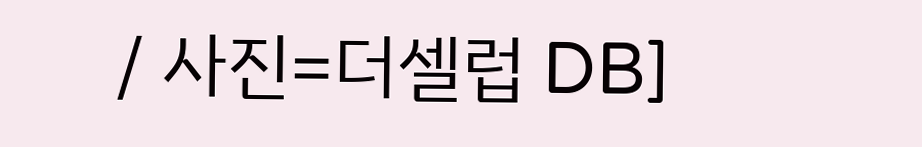/ 사진=더셀럽 DB]